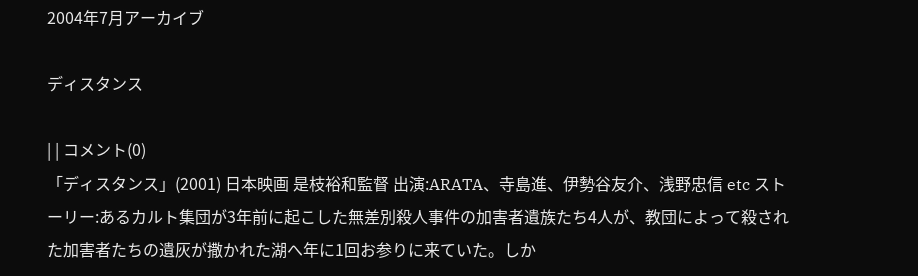2004年7月アーカイブ

ディスタンス

| | コメント(0)
「ディスタンス」(2001) 日本映画 是枝裕和監督 出演:ARATA、寺島進、伊勢谷友介、浅野忠信 etc ストーリー:あるカルト集団が3年前に起こした無差別殺人事件の加害者遺族たち4人が、教団によって殺された加害者たちの遺灰が撒かれた湖へ年に1回お参りに来ていた。しか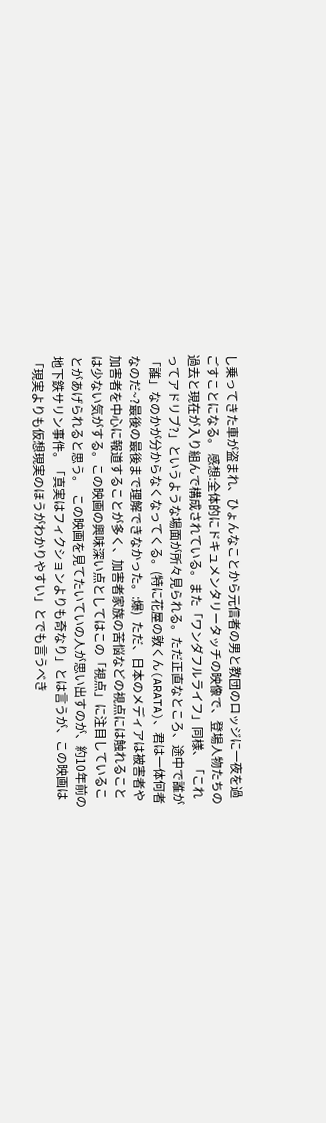し乗ってきた車が盗まれ、ひょんなことから元信者の男と教団のロッジに一夜を過ごすことになる。 感想:全体的にドキュメンタリータッチの映像で、登場人物たちの過去と現在が入り組んで構成されている。また「ワンダフルライフ」同様、「これってアドリブ?」というような場面が所々見られる。ただ正直なところ、途中で誰が「誰」なのかが分からなくなってくる。(特に花屋の敦くん(ARATA)、君は一体何者なのだ~?最後の最後まで理解できなかった。:爆)  ただ、日本のメディアは被害者や加害者を中心に報道することが多く、加害者家族の苦悩などの視点には触れることは少ない気がする。この映画の興味深い点としてはこの「視点」に注目していることがあげられると思う。  この映画を見てたいていの人が思い出すのが、約10年前の地下鉄サリン事件。「真実はフィクションよりも奇なり」とは言うが、この映画は「現実よりも仮想現実のほうがわかりやすい」とでも言うべき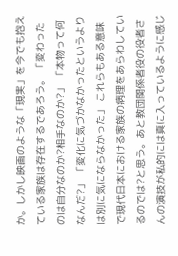か。しかし映画のような「現実」を今でも抱えている家族は存在するであろう。 「変わったのは自分なのか?相手なのか?」 「本物って何なんだ?」 「変化に気づかなかったというよりは別に気にならなかった」 これらもある意味で現代日本における家族の病理をあらわしているのでは?と思う。あと教団関係者役の役者さんの演技が私的には真に入っているように感じ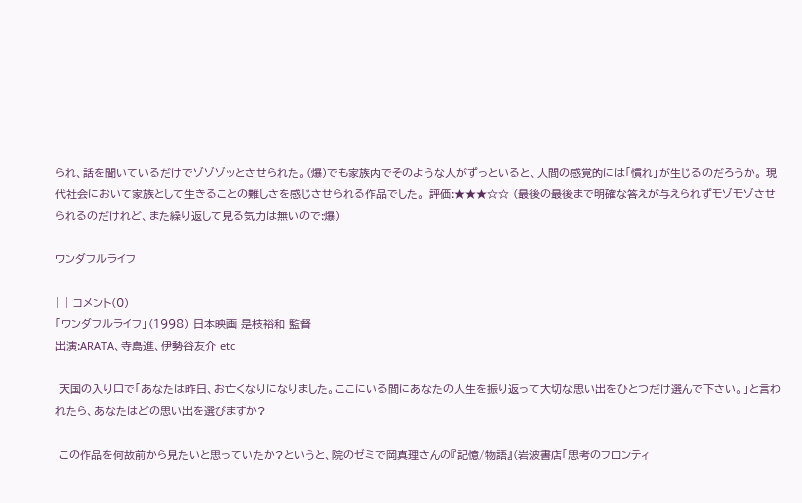られ、話を聞いているだけでゾゾゾッとさせられた。(爆)でも家族内でそのような人がずっといると、人間の感覚的には「慣れ」が生じるのだろうか。 現代社会において家族として生きることの難しさを感じさせられる作品でした。 評価:★★★☆☆ (最後の最後まで明確な答えが与えられずモゾモゾさせられるのだけれど、また繰り返して見る気力は無いので:爆)

ワンダフルライフ

| | コメント(0)
「ワンダフルライフ」(1998) 日本映画 是枝裕和 監督
出演:ARATA、寺島進、伊勢谷友介 etc

 天国の入り口で「あなたは昨日、お亡くなりになりました。ここにいる間にあなたの人生を振り返って大切な思い出をひとつだけ選んで下さい。」と言われたら、あなたはどの思い出を選びますか?

 この作品を何故前から見たいと思っていたか?というと、院のゼミで岡真理さんの『記憶/物語』(岩波書店「思考のフロンティ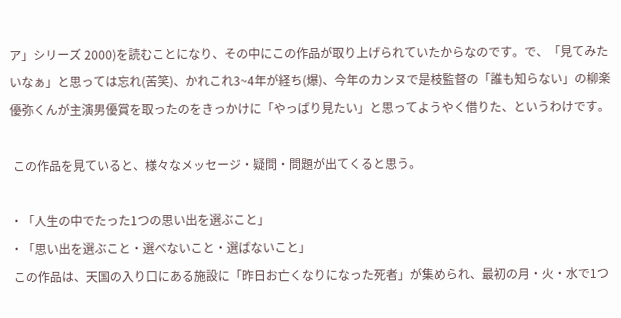ア」シリーズ 2000)を読むことになり、その中にこの作品が取り上げられていたからなのです。で、「見てみたいなぁ」と思っては忘れ(苦笑)、かれこれ3~4年が経ち(爆)、今年のカンヌで是枝監督の「誰も知らない」の柳楽優弥くんが主演男優賞を取ったのをきっかけに「やっぱり見たい」と思ってようやく借りた、というわけです。

 この作品を見ていると、様々なメッセージ・疑問・問題が出てくると思う。

・「人生の中でたった1つの思い出を選ぶこと」
・「思い出を選ぶこと・選べないこと・選ばないこと」
 この作品は、天国の入り口にある施設に「昨日お亡くなりになった死者」が集められ、最初の月・火・水で1つ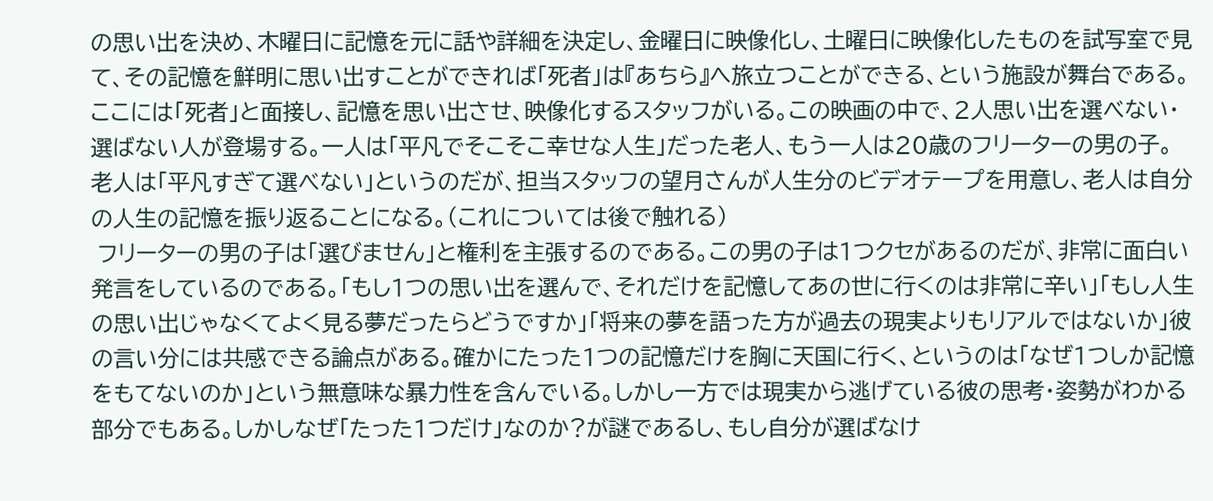の思い出を決め、木曜日に記憶を元に話や詳細を決定し、金曜日に映像化し、土曜日に映像化したものを試写室で見て、その記憶を鮮明に思い出すことができれば「死者」は『あちら』へ旅立つことができる、という施設が舞台である。ここには「死者」と面接し、記憶を思い出させ、映像化するスタッフがいる。この映画の中で、2人思い出を選べない・選ばない人が登場する。一人は「平凡でそこそこ幸せな人生」だった老人、もう一人は20歳のフリーターの男の子。老人は「平凡すぎて選べない」というのだが、担当スタッフの望月さんが人生分のビデオテープを用意し、老人は自分の人生の記憶を振り返ることになる。(これについては後で触れる)
 フリーターの男の子は「選びません」と権利を主張するのである。この男の子は1つクセがあるのだが、非常に面白い発言をしているのである。「もし1つの思い出を選んで、それだけを記憶してあの世に行くのは非常に辛い」「もし人生の思い出じゃなくてよく見る夢だったらどうですか」「将来の夢を語った方が過去の現実よりもリアルではないか」彼の言い分には共感できる論点がある。確かにたった1つの記憶だけを胸に天国に行く、というのは「なぜ1つしか記憶をもてないのか」という無意味な暴力性を含んでいる。しかし一方では現実から逃げている彼の思考・姿勢がわかる部分でもある。しかしなぜ「たった1つだけ」なのか?が謎であるし、もし自分が選ばなけ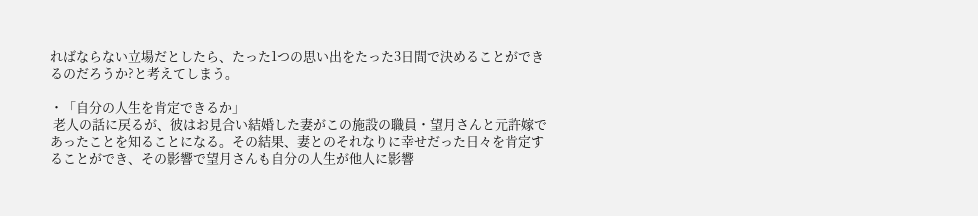ればならない立場だとしたら、たった1つの思い出をたった3日間で決めることができるのだろうか?と考えてしまう。

・「自分の人生を肯定できるか」
 老人の話に戻るが、彼はお見合い結婚した妻がこの施設の職員・望月さんと元許嫁であったことを知ることになる。その結果、妻とのそれなりに幸せだった日々を肯定することができ、その影響で望月さんも自分の人生が他人に影響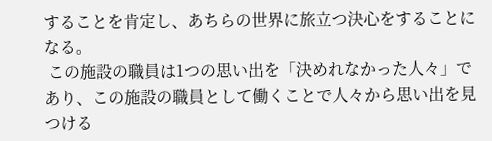することを肯定し、あちらの世界に旅立つ決心をすることになる。
 この施設の職員は1つの思い出を「決めれなかった人々」であり、この施設の職員として働くことで人々から思い出を見つける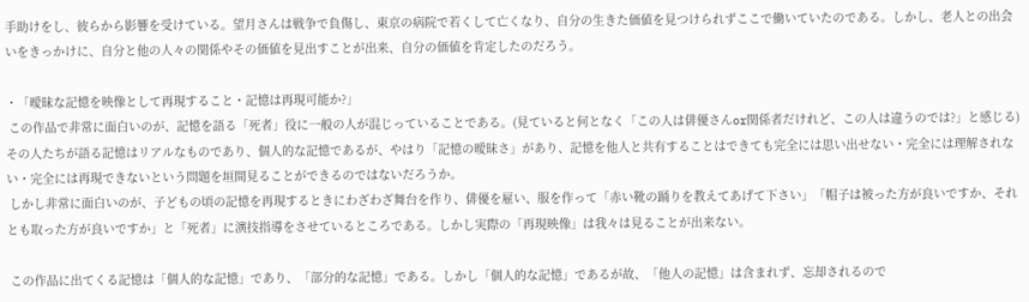手助けをし、彼らから影響を受けている。望月さんは戦争で負傷し、東京の病院で若くして亡くなり、自分の生きた価値を見つけられずここで働いていたのである。しかし、老人との出会いをきっかけに、自分と他の人々の関係やその価値を見出すことが出来、自分の価値を肯定したのだろう。

・「曖昧な記憶を映像として再現すること・記憶は再現可能か?」
 この作品で非常に面白いのが、記憶を語る「死者」役に一般の人が混じっていることである。(見ていると何となく「この人は俳優さんor関係者だけれど、この人は違うのでは?」と感じる)その人たちが語る記憶はリアルなものであり、個人的な記憶であるが、やはり「記憶の曖昧さ」があり、記憶を他人と共有することはできても完全には思い出せない・完全には理解されない・完全には再現できないという問題を垣間見ることができるのではないだろうか。
 しかし非常に面白いのが、子どもの頃の記憶を再現するときにわざわざ舞台を作り、俳優を雇い、服を作って「赤い靴の踊りを教えてあげて下さい」「帽子は被った方が良いですか、それとも取った方が良いですか」と「死者」に演技指導をさせているところである。しかし実際の「再現映像」は我々は見ることが出来ない。

 この作品に出てくる記憶は「個人的な記憶」であり、「部分的な記憶」である。しかし「個人的な記憶」であるが故、「他人の記憶」は含まれず、忘却されるので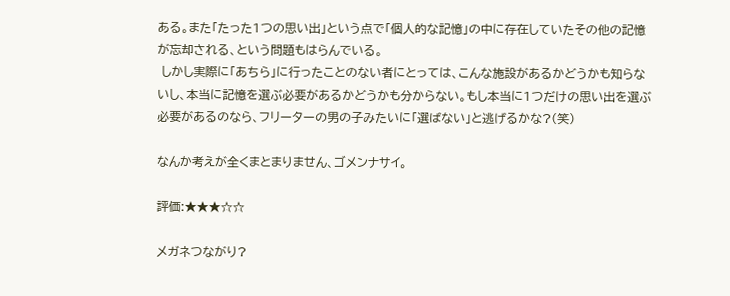ある。また「たった1つの思い出」という点で「個人的な記憶」の中に存在していたその他の記憶が忘却される、という問題もはらんでいる。
 しかし実際に「あちら」に行ったことのない者にとっては、こんな施設があるかどうかも知らないし、本当に記憶を選ぶ必要があるかどうかも分からない。もし本当に1つだけの思い出を選ぶ必要があるのなら、フリーターの男の子みたいに「選ばない」と逃げるかな?(笑)

なんか考えが全くまとまりません、ゴメンナサイ。

評価:★★★☆☆

メガネつながり?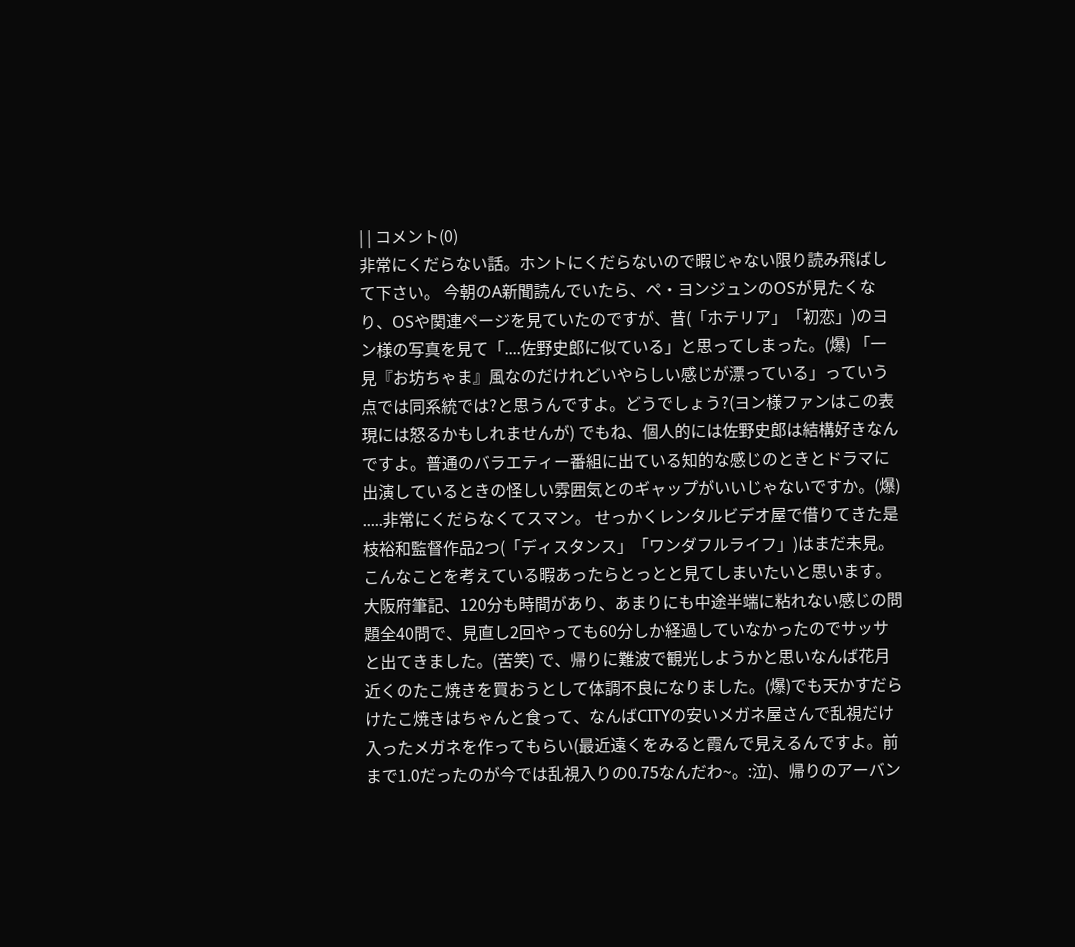| | コメント(0)
非常にくだらない話。ホントにくだらないので暇じゃない限り読み飛ばして下さい。 今朝のA新聞読んでいたら、ペ・ヨンジュンのOSが見たくなり、OSや関連ページを見ていたのですが、昔(「ホテリア」「初恋」)のヨン様の写真を見て「....佐野史郎に似ている」と思ってしまった。(爆) 「一見『お坊ちゃま』風なのだけれどいやらしい感じが漂っている」っていう点では同系統では?と思うんですよ。どうでしょう?(ヨン様ファンはこの表現には怒るかもしれませんが) でもね、個人的には佐野史郎は結構好きなんですよ。普通のバラエティー番組に出ている知的な感じのときとドラマに出演しているときの怪しい雰囲気とのギャップがいいじゃないですか。(爆) .....非常にくだらなくてスマン。 せっかくレンタルビデオ屋で借りてきた是枝裕和監督作品2つ(「ディスタンス」「ワンダフルライフ」)はまだ未見。こんなことを考えている暇あったらとっとと見てしまいたいと思います。
大阪府筆記、120分も時間があり、あまりにも中途半端に粘れない感じの問題全40問で、見直し2回やっても60分しか経過していなかったのでサッサと出てきました。(苦笑) で、帰りに難波で観光しようかと思いなんば花月近くのたこ焼きを買おうとして体調不良になりました。(爆)でも天かすだらけたこ焼きはちゃんと食って、なんばCITYの安いメガネ屋さんで乱視だけ入ったメガネを作ってもらい(最近遠くをみると霞んで見えるんですよ。前まで1.0だったのが今では乱視入りの0.75なんだわ~。:泣)、帰りのアーバン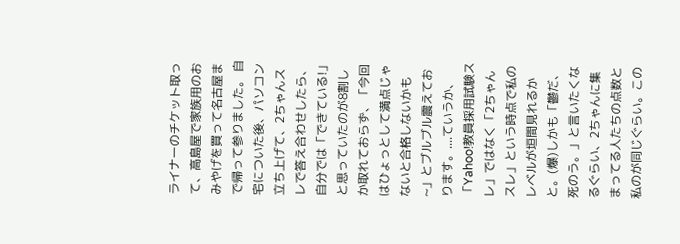ライナーのチケット取って、高島屋で家族用のおみやげを買って名古屋まで帰って参りました。 自宅についた後、パソコン立ち上げて、2ちゃんスレで答え合わせしたら、自分では「できている!」と思っていたのが8割しか取れておらず、「今回はひょっとして満点じゃないと合格しないかも~」とブルブル震えております。....ていうか、「Yahoo!教員採用試験スレ」ではなく「2ちゃんスレ」という時点で私のレベルが垣間見れるかと。(爆)しかも「鬱だ、死のう。」と言いたくなるぐらい、2ちゃんに集まってる人たちの点数と私のが同じぐらい。この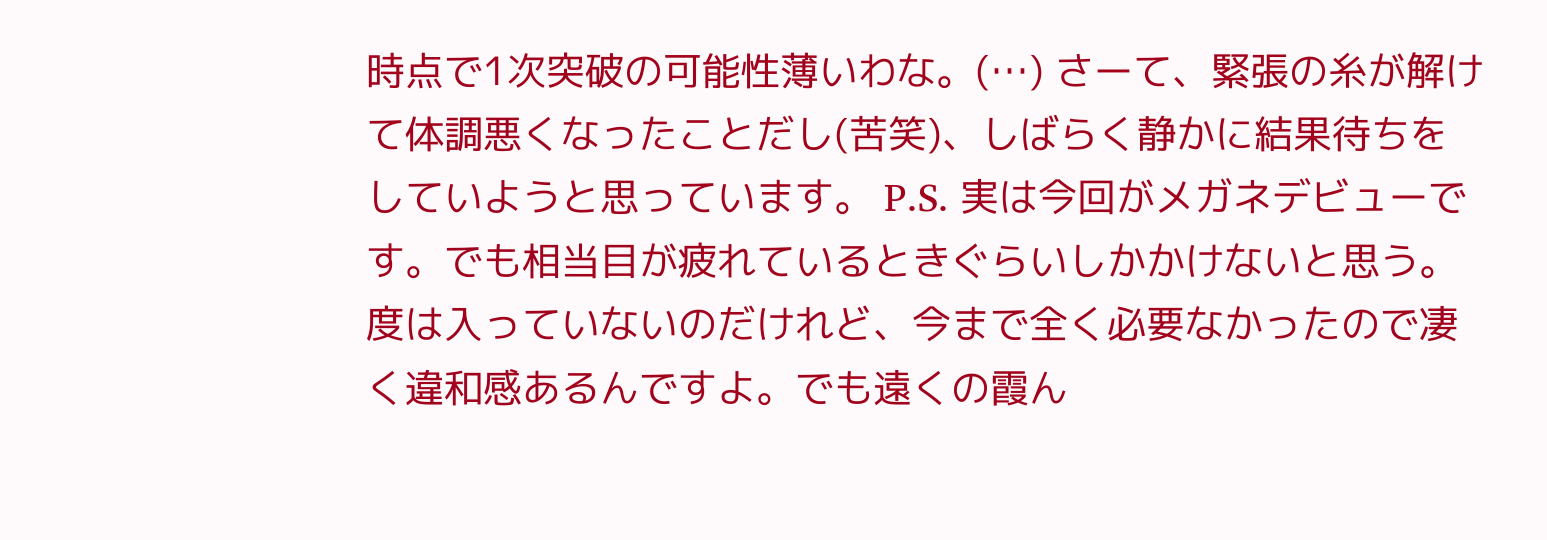時点で1次突破の可能性薄いわな。(…) さーて、緊張の糸が解けて体調悪くなったことだし(苦笑)、しばらく静かに結果待ちをしていようと思っています。 P.S. 実は今回がメガネデビューです。でも相当目が疲れているときぐらいしかかけないと思う。度は入っていないのだけれど、今まで全く必要なかったので凄く違和感あるんですよ。でも遠くの霞ん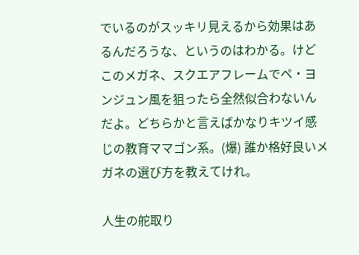でいるのがスッキリ見えるから効果はあるんだろうな、というのはわかる。けどこのメガネ、スクエアフレームでペ・ヨンジュン風を狙ったら全然似合わないんだよ。どちらかと言えばかなりキツイ感じの教育ママゴン系。(爆) 誰か格好良いメガネの選び方を教えてけれ。

人生の舵取り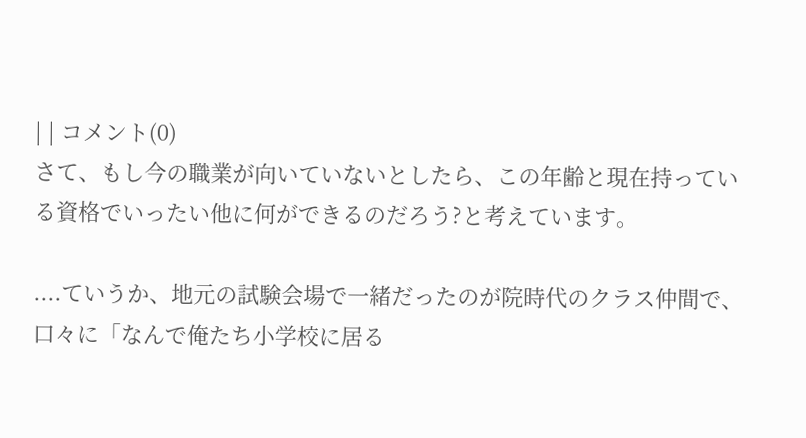| | コメント(0)
さて、もし今の職業が向いていないとしたら、この年齢と現在持っている資格でいったい他に何ができるのだろう?と考えています。

....ていうか、地元の試験会場で一緒だったのが院時代のクラス仲間で、口々に「なんで俺たち小学校に居る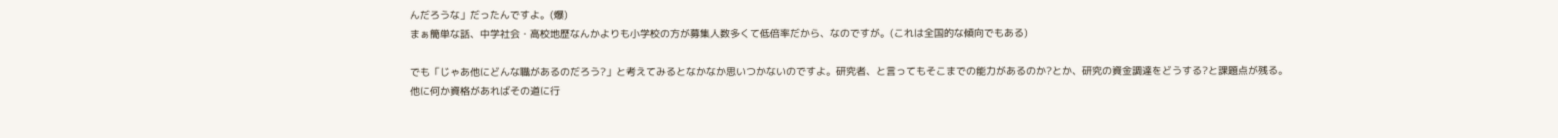んだろうな」だったんですよ。(爆)
まぁ簡単な話、中学社会・高校地歴なんかよりも小学校の方が募集人数多くて低倍率だから、なのですが。(これは全国的な傾向でもある)

でも「じゃあ他にどんな職があるのだろう?」と考えてみるとなかなか思いつかないのですよ。研究者、と言ってもそこまでの能力があるのか?とか、研究の資金調達をどうする?と課題点が残る。
他に何か資格があればその道に行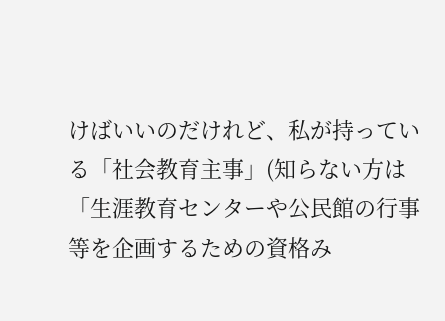けばいいのだけれど、私が持っている「社会教育主事」(知らない方は「生涯教育センターや公民館の行事等を企画するための資格み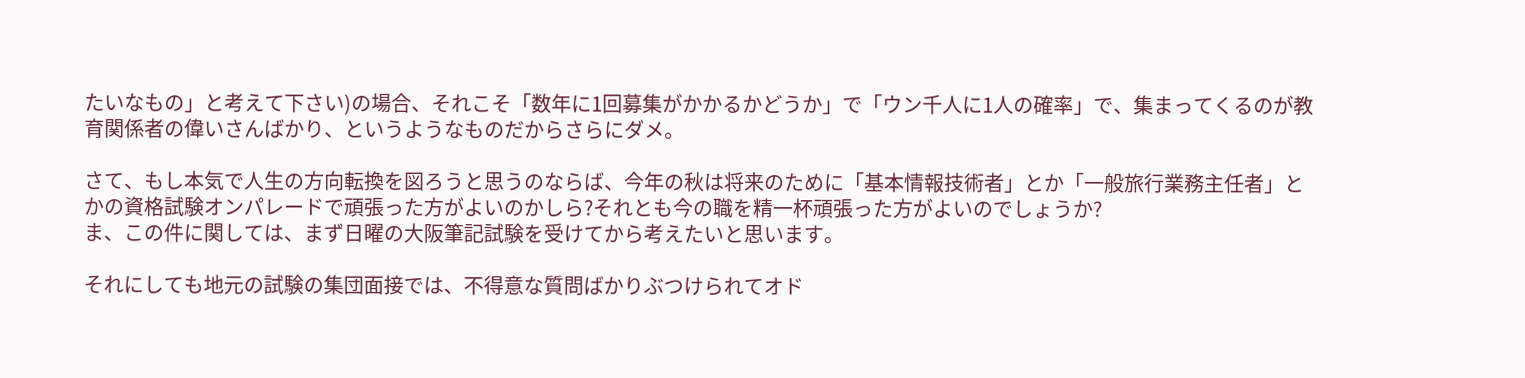たいなもの」と考えて下さい)の場合、それこそ「数年に1回募集がかかるかどうか」で「ウン千人に1人の確率」で、集まってくるのが教育関係者の偉いさんばかり、というようなものだからさらにダメ。

さて、もし本気で人生の方向転換を図ろうと思うのならば、今年の秋は将来のために「基本情報技術者」とか「一般旅行業務主任者」とかの資格試験オンパレードで頑張った方がよいのかしら?それとも今の職を精一杯頑張った方がよいのでしょうか?
ま、この件に関しては、まず日曜の大阪筆記試験を受けてから考えたいと思います。

それにしても地元の試験の集団面接では、不得意な質問ばかりぶつけられてオド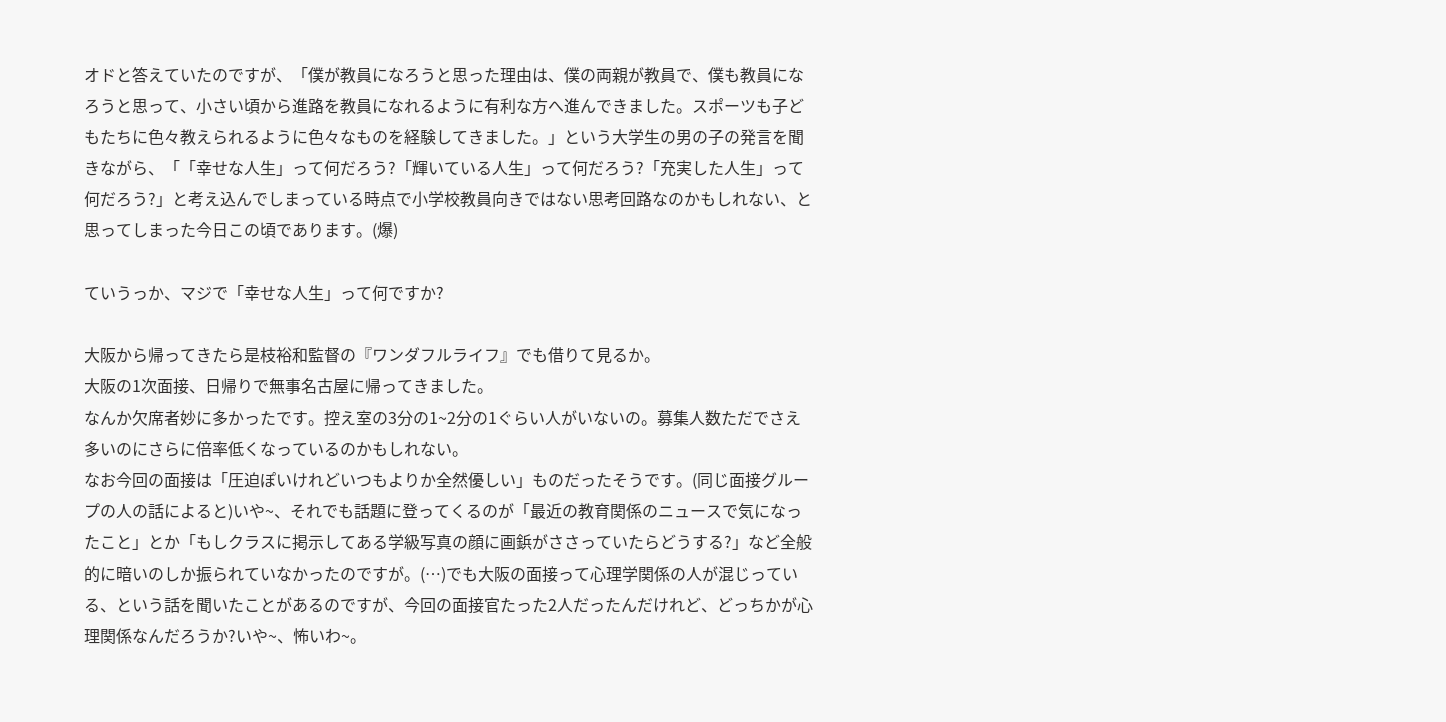オドと答えていたのですが、「僕が教員になろうと思った理由は、僕の両親が教員で、僕も教員になろうと思って、小さい頃から進路を教員になれるように有利な方へ進んできました。スポーツも子どもたちに色々教えられるように色々なものを経験してきました。」という大学生の男の子の発言を聞きながら、「「幸せな人生」って何だろう?「輝いている人生」って何だろう?「充実した人生」って何だろう?」と考え込んでしまっている時点で小学校教員向きではない思考回路なのかもしれない、と思ってしまった今日この頃であります。(爆)

ていうっか、マジで「幸せな人生」って何ですか?

大阪から帰ってきたら是枝裕和監督の『ワンダフルライフ』でも借りて見るか。
大阪の1次面接、日帰りで無事名古屋に帰ってきました。
なんか欠席者妙に多かったです。控え室の3分の1~2分の1ぐらい人がいないの。募集人数ただでさえ多いのにさらに倍率低くなっているのかもしれない。
なお今回の面接は「圧迫ぽいけれどいつもよりか全然優しい」ものだったそうです。(同じ面接グループの人の話によると)いや~、それでも話題に登ってくるのが「最近の教育関係のニュースで気になったこと」とか「もしクラスに掲示してある学級写真の顔に画鋲がささっていたらどうする?」など全般的に暗いのしか振られていなかったのですが。(…)でも大阪の面接って心理学関係の人が混じっている、という話を聞いたことがあるのですが、今回の面接官たった2人だったんだけれど、どっちかが心理関係なんだろうか?いや~、怖いわ~。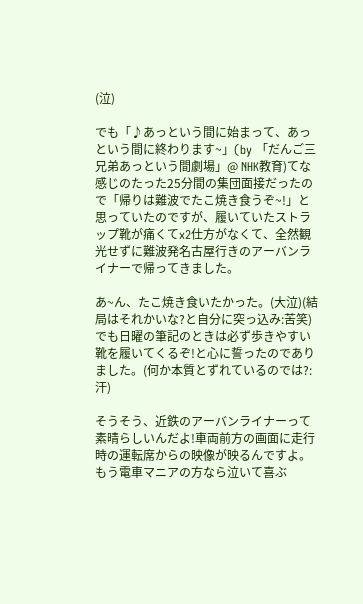(泣)

でも「♪あっという間に始まって、あっという間に終わります~」(by 「だんご三兄弟あっという間劇場」@ NHK教育)てな感じのたった25分間の集団面接だったので「帰りは難波でたこ焼き食うぞ~!」と思っていたのですが、履いていたストラップ靴が痛くてx2仕方がなくて、全然観光せずに難波発名古屋行きのアーバンライナーで帰ってきました。

あ~ん、たこ焼き食いたかった。(大泣)(結局はそれかいな?と自分に突っ込み:苦笑)でも日曜の筆記のときは必ず歩きやすい靴を履いてくるぞ!と心に誓ったのでありました。(何か本質とずれているのでは?:汗)

そうそう、近鉄のアーバンライナーって素晴らしいんだよ!車両前方の画面に走行時の運転席からの映像が映るんですよ。もう電車マニアの方なら泣いて喜ぶ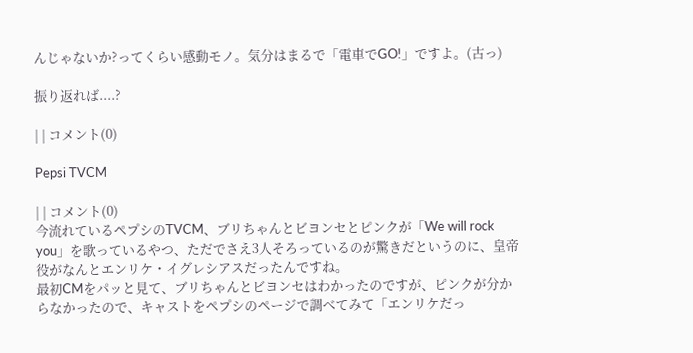んじゃないか?ってくらい感動モノ。気分はまるで「電車でGO!」ですよ。(古っ)

振り返れば....?

| | コメント(0)

Pepsi TVCM

| | コメント(0)
今流れているペプシのTVCM、ブリちゃんとビヨンセとピンクが「We will rock you」を歌っているやつ、ただでさえ3人そろっているのが驚きだというのに、皇帝役がなんとエンリケ・イグレシアスだったんですね。
最初CMをパッと見て、ブリちゃんとビヨンセはわかったのですが、ピンクが分からなかったので、キャストをペプシのページで調べてみて「エンリケだっ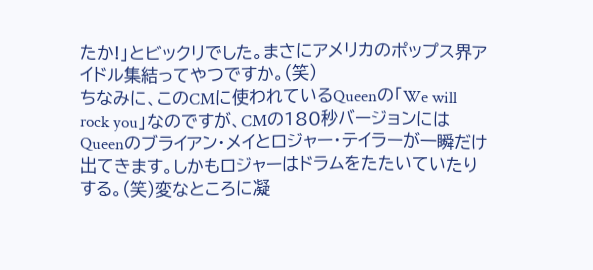たか!」とビックリでした。まさにアメリカのポップス界アイドル集結ってやつですか。(笑)
ちなみに、このCMに使われているQueenの「We will rock you」なのですが、CMの180秒バージョンにはQueenのブライアン・メイとロジャー・テイラーが一瞬だけ出てきます。しかもロジャーはドラムをたたいていたりする。(笑)変なところに凝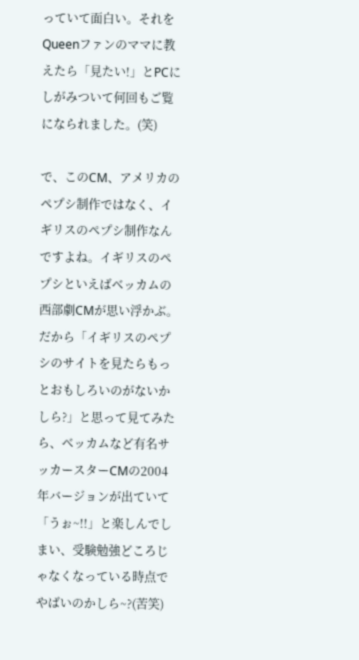っていて面白い。それをQueenファンのママに教えたら「見たい!」とPCにしがみついて何回もご覧になられました。(笑)

で、このCM、アメリカのペプシ制作ではなく、イギリスのペプシ制作なんですよね。イギリスのペプシといえばベッカムの西部劇CMが思い浮かぶ。だから「イギリスのペプシのサイトを見たらもっとおもしろいのがないかしら?」と思って見てみたら、ベッカムなど有名サッカースターCMの2004年バージョンが出ていて「うぉ~!!」と楽しんでしまい、受験勉強どころじゃなくなっている時点でやばいのかしら~?(苦笑)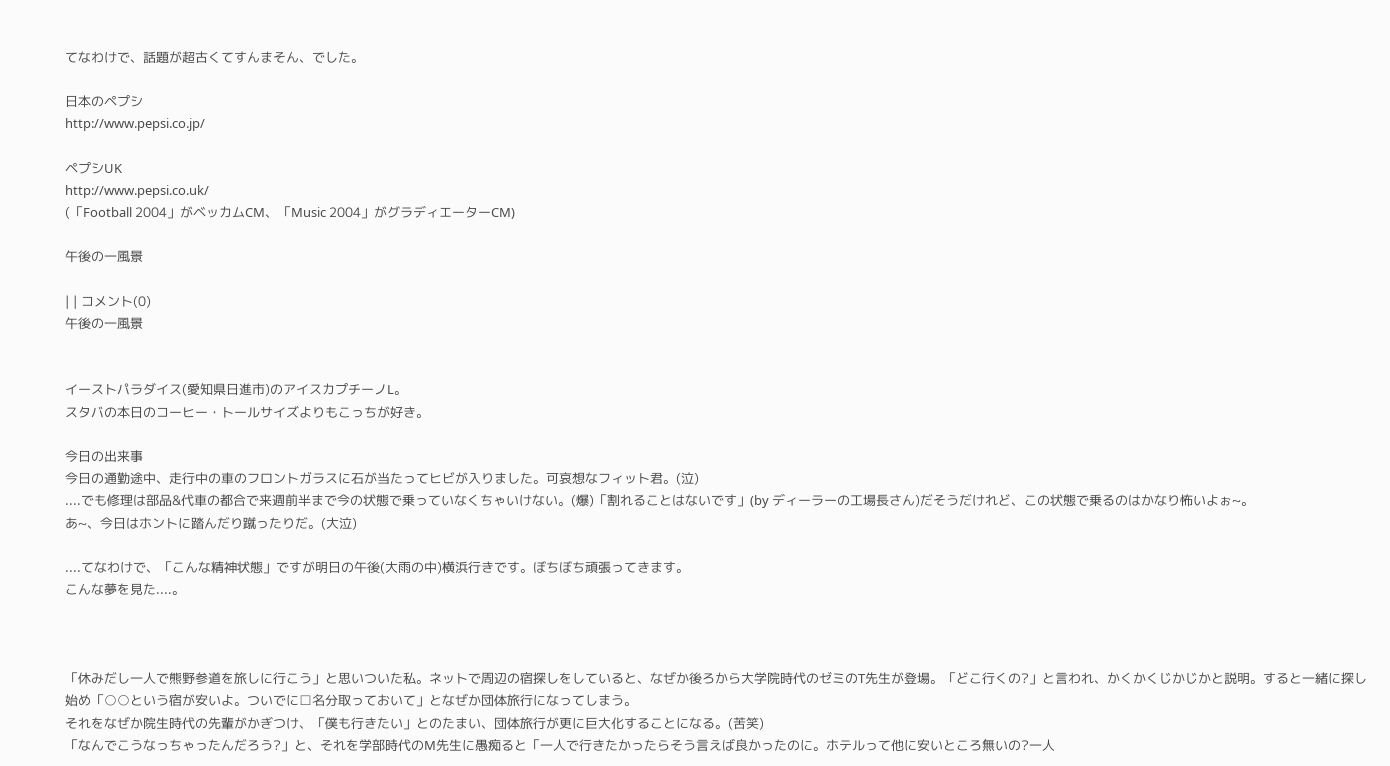てなわけで、話題が超古くてすんまそん、でした。

日本のペプシ
http://www.pepsi.co.jp/

ペプシUK
http://www.pepsi.co.uk/
(「Football 2004」がベッカムCM、「Music 2004」がグラディエーターCM)

午後の一風景

| | コメント(0)
午後の一風景


イーストパラダイス(愛知県日進市)のアイスカプチーノL。
スタバの本日のコーヒー・トールサイズよりもこっちが好き。

今日の出来事
今日の通勤途中、走行中の車のフロントガラスに石が当たってヒビが入りました。可哀想なフィット君。(泣)
....でも修理は部品&代車の都合で来週前半まで今の状態で乗っていなくちゃいけない。(爆)「割れることはないです」(by ディーラーの工場長さん)だそうだけれど、この状態で乗るのはかなり怖いよぉ~。
あ~、今日はホントに踏んだり蹴ったりだ。(大泣)

....てなわけで、「こんな精神状態」ですが明日の午後(大雨の中)横浜行きです。ぼちぼち頑張ってきます。
こんな夢を見た....。



「休みだし一人で熊野参道を旅しに行こう」と思いついた私。ネットで周辺の宿探しをしていると、なぜか後ろから大学院時代のゼミのT先生が登場。「どこ行くの?」と言われ、かくかくじかじかと説明。すると一緒に探し始め「○○という宿が安いよ。ついでに□名分取っておいて」となぜか団体旅行になってしまう。
それをなぜか院生時代の先輩がかぎつけ、「僕も行きたい」とのたまい、団体旅行が更に巨大化することになる。(苦笑)
「なんでこうなっちゃったんだろう?」と、それを学部時代のM先生に愚痴ると「一人で行きたかったらそう言えば良かったのに。ホテルって他に安いところ無いの?一人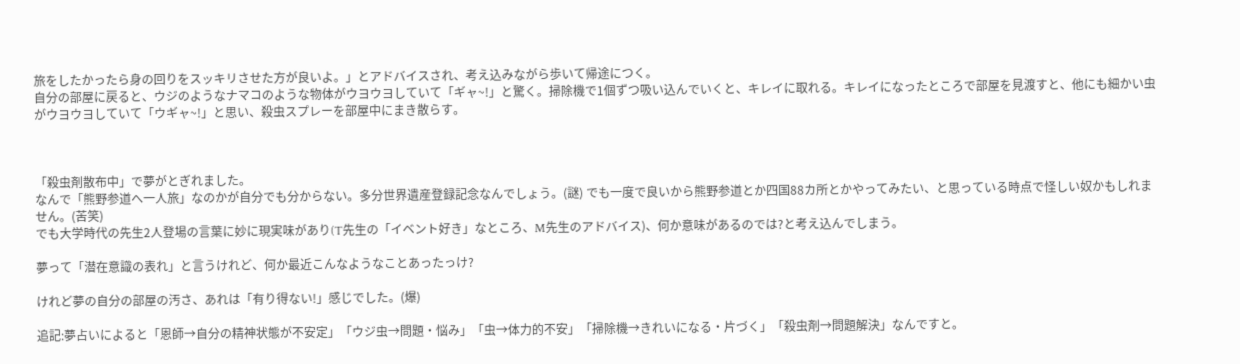旅をしたかったら身の回りをスッキリさせた方が良いよ。」とアドバイスされ、考え込みながら歩いて帰途につく。
自分の部屋に戻ると、ウジのようなナマコのような物体がウヨウヨしていて「ギャ~!」と驚く。掃除機で1個ずつ吸い込んでいくと、キレイに取れる。キレイになったところで部屋を見渡すと、他にも細かい虫がウヨウヨしていて「ウギャ~!」と思い、殺虫スプレーを部屋中にまき散らす。



「殺虫剤散布中」で夢がとぎれました。
なんで「熊野参道へ一人旅」なのかが自分でも分からない。多分世界遺産登録記念なんでしょう。(謎) でも一度で良いから熊野参道とか四国88カ所とかやってみたい、と思っている時点で怪しい奴かもしれません。(苦笑)
でも大学時代の先生2人登場の言葉に妙に現実味があり(T先生の「イベント好き」なところ、M先生のアドバイス)、何か意味があるのでは?と考え込んでしまう。

夢って「潜在意識の表れ」と言うけれど、何か最近こんなようなことあったっけ?

けれど夢の自分の部屋の汚さ、あれは「有り得ない!」感じでした。(爆)

追記:夢占いによると「恩師→自分の精神状態が不安定」「ウジ虫→問題・悩み」「虫→体力的不安」「掃除機→きれいになる・片づく」「殺虫剤→問題解決」なんですと。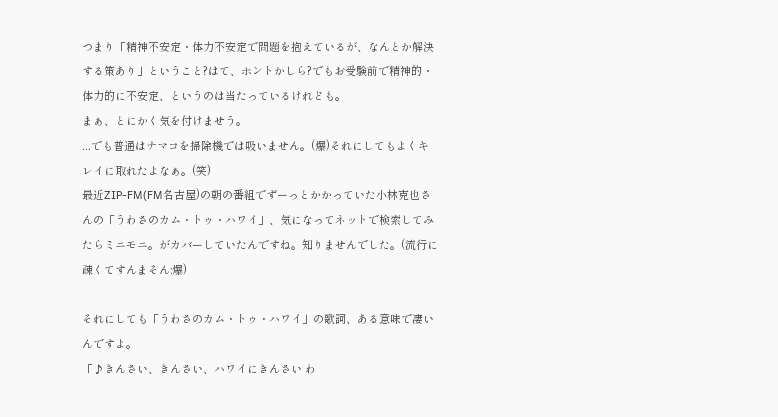つまり「精神不安定・体力不安定で問題を抱えているが、なんとか解決する策あり」ということ?はて、ホントかしら?でもお受験前で精神的・体力的に不安定、というのは当たっているけれども。
まぁ、とにかく気を付けませう。
...でも普通はナマコを掃除機では吸いません。(爆)それにしてもよくキレイに取れたよなぁ。(笑)
最近ZIP-FM(FM名古屋)の朝の番組でずーっとかかっていた小林克也さんの「うわさのカム・トゥ・ハワイ」、気になってネットで検索してみたらミニモニ。がカバーしていたんですね。知りませんでした。(流行に疎くてすんまそん:爆)

それにしても「うわさのカム・トゥ・ハワイ」の歌詞、ある意味で凄いんですよ。
「♪きんさい、きんさい、ハワイにきんさい わ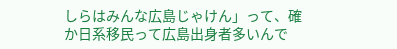しらはみんな広島じゃけん」って、確か日系移民って広島出身者多いんで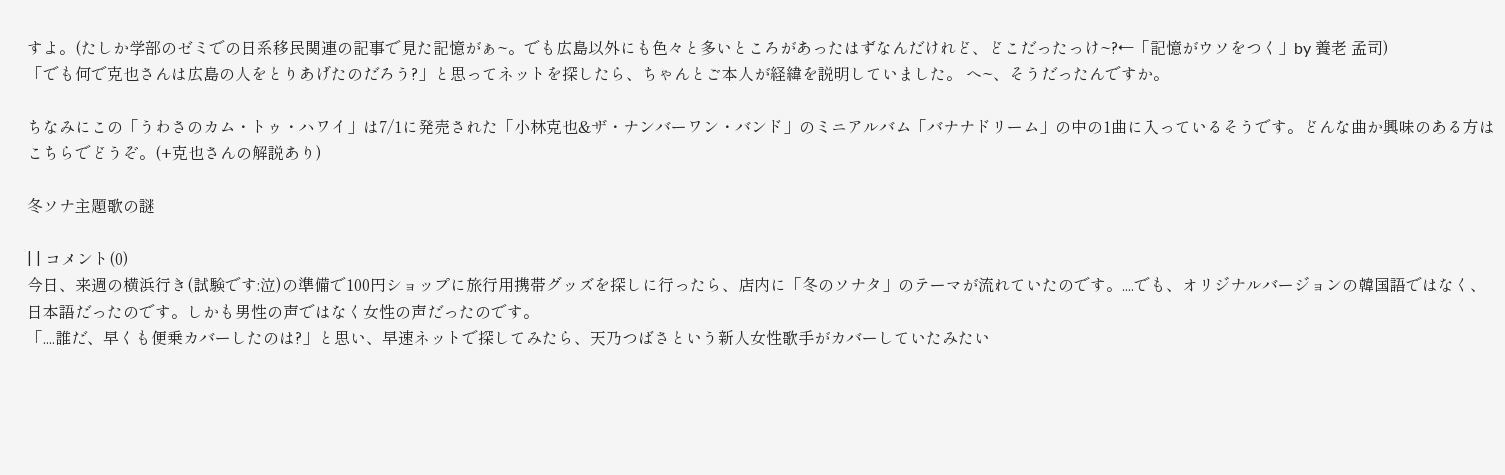すよ。(たしか学部のゼミでの日系移民関連の記事で見た記憶がぁ~。でも広島以外にも色々と多いところがあったはずなんだけれど、どこだったっけ~?←「記憶がウソをつく」by 養老 孟司)
「でも何で克也さんは広島の人をとりあげたのだろう?」と思ってネットを探したら、ちゃんとご本人が経緯を説明していました。 へ~、そうだったんですか。

ちなみにこの「うわさのカム・トゥ・ハワイ」は7/1に発売された「小林克也&ザ・ナンバーワン・バンド」のミニアルバム「バナナドリーム」の中の1曲に入っているそうです。どんな曲か興味のある方はこちらでどうぞ。(+克也さんの解説あり)

冬ソナ主題歌の謎

| | コメント(0)
今日、来週の横浜行き(試験です:泣)の準備で100円ショップに旅行用携帯グッズを探しに行ったら、店内に「冬のソナタ」のテーマが流れていたのです。....でも、オリジナルバージョンの韓国語ではなく、日本語だったのです。しかも男性の声ではなく女性の声だったのです。
「....誰だ、早くも便乗カバーしたのは?」と思い、早速ネットで探してみたら、天乃つばさという新人女性歌手がカバーしていたみたい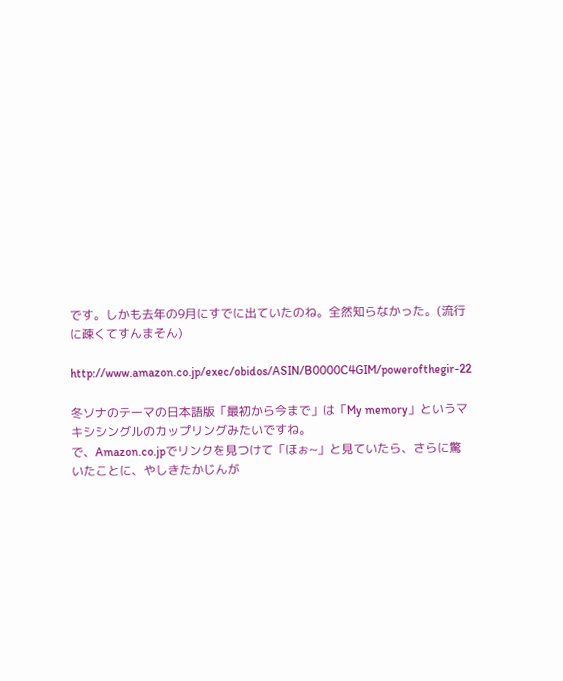です。しかも去年の9月にすでに出ていたのね。全然知らなかった。(流行に疎くてすんまそん)

http://www.amazon.co.jp/exec/obidos/ASIN/B0000C4GIM/powerofthegir-22

冬ソナのテーマの日本語版「最初から今まで」は「My memory」というマキシシングルのカップリングみたいですね。
で、Amazon.co.jpでリンクを見つけて「ほぉ~」と見ていたら、さらに驚いたことに、やしきたかじんが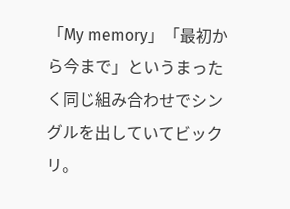「My memory」「最初から今まで」というまったく同じ組み合わせでシングルを出していてビックリ。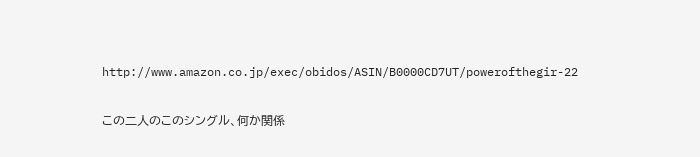http://www.amazon.co.jp/exec/obidos/ASIN/B0000CD7UT/powerofthegir-22

この二人のこのシングル、何か関係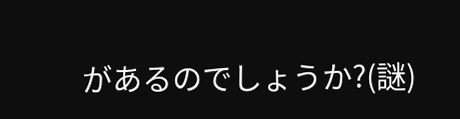があるのでしょうか?(謎)